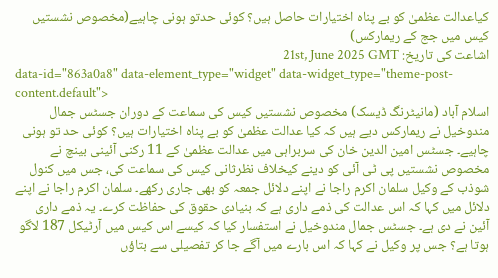کیاعدالت عظمیٰ کو بے پناہ اختیارات حاصل ہیں؟ کوئی حدتو ہونی چاہیے(مخصوص نشستیں کیس میں جج کے ریمارکس)
اشاعت کی تاریخ: 21st, June 2025 GMT
data-id="863a0a8" data-element_type="widget" data-widget_type="theme-post-content.default">
اسلام آباد (مانیٹرنگ ڈیسک) مخصوص نشستیں کیس کی سماعت کے دوران جسٹس جمال مندوخیل نے ریمارکس دیے ہیں کہ کیا عدالت عظمیٰ کو بے پناہ اختیارات ہیں؟ کوئی حد تو ہونی چاہیے۔ جسٹس امین الدین خان کی سربراہی میں عدالت عظمیٰ کے 11 رکنی آئینی بینچ نے مخصوص نشستیں پی ٹی آئی کو دینے کیخلاف نظرثانی کیس کی سماعت کی، جس میں کنول شوذب کے وکیل سلمان اکرم راجا نے اپنے دلائل جمعہ کو بھی جاری رکھے۔ سلمان اکرم راجا نے اپنے دلائل میں کہا کہ اس عدالت کی ذمے داری ہے کہ بنیادی حقوق کی حفاظت کرے۔ یہ ذمے داری آئین نے دی ہے۔ جسٹس جمال مندوخیل نے استفسار کیا کہ کیسے اس کیس میں آرٹیکل 187 لاگو ہوتا ہے؟ جس پر وکیل نے کہا کہ اس بارے میں آگے جا کر تفصیلی سے بتاؤں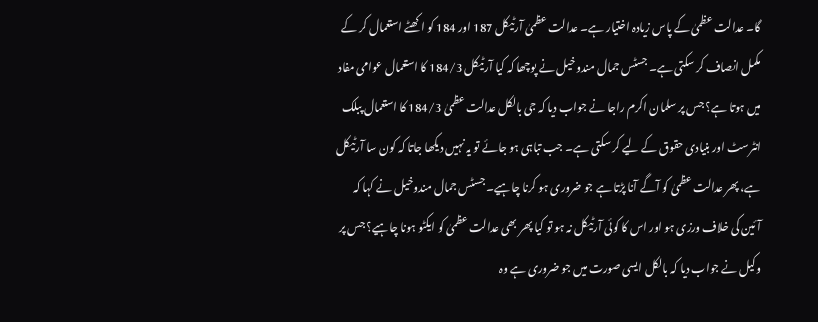گا۔ عدالت عظمیٰ کے پاس زیادہ اختیار ہے۔ عدالت عظمیٰ آرٹیکل 187 اور 184 کو اکھٹے استعمال کر کے مکمل انصاف کر سکتی ہے۔ جسٹس جمال مندوخیل نے پوچھا کہ کیا آرٹیکل 184/3 کا استعمال عوامی مفاد میں ہوتا ہے؟ جس پر سلمان اکرم راجا نے جواب دیا کہ جی بالکل عدالت عظمیٰ 184/3 کا استعمال پبلک انٹرسٹ اور بنیادی حقوق کے لیے کر سکتی ہے۔ جب تباہی ہو جائے تو یہ نہیں دیکھا جاتا کہ کون سا آرٹیکل ہے، پھر عدالت عظمیٰ کو آگے آنا پڑتا ہے جو ضروری ہو کرنا چاہیے۔ جسٹس جمال مندوخیل نے کہا کہ آئین کی خلاف ورزی ہو اور اس کا کوئی آرٹیکل نہ ہو تو کیا پھر بھی عدالت عظمیٰ کو ایکٹو ہونا چاہیے؟ جس پر وکیل نے جواب دیا کہ بالکل ایسی صورت میں جو ضروری ہے وہ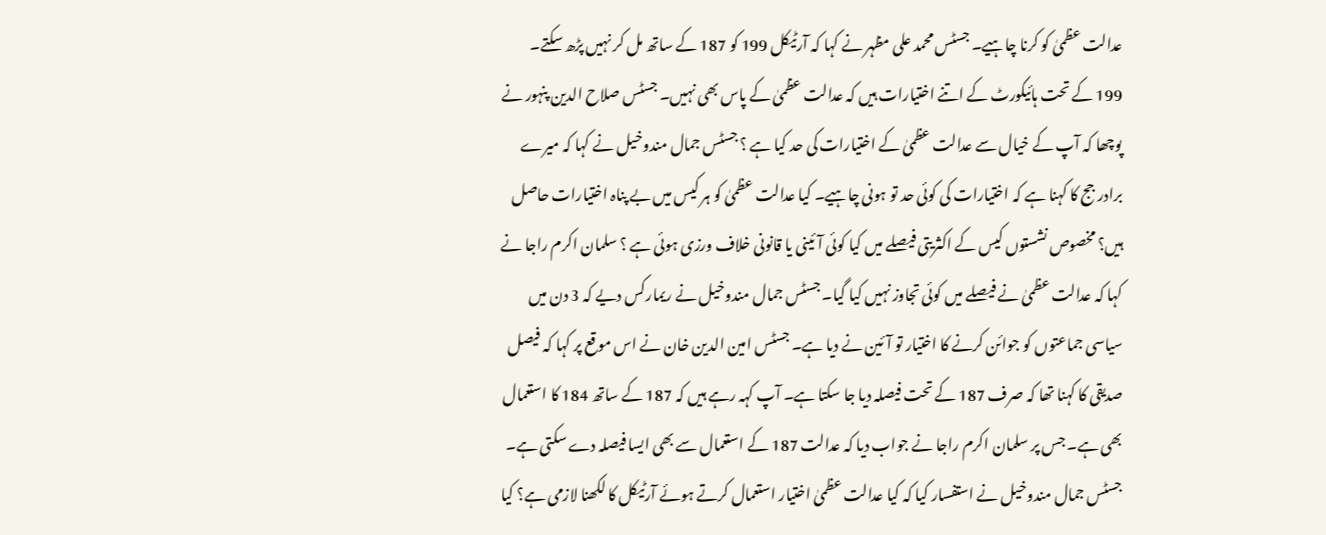عدالت عظمیٰ کو کرنا چاہیے۔ جسٹس محمد علی مظہر نے کہا کہ آرٹیکل 199 کو 187 کے ساتھ مل کر نہیں پڑھ سکتے۔ 199 کے تحت ہائیکورٹ کے اتنے اختیارات ہیں کہ عدالت عظمیٰ کے پاس بھی نہیں۔ جسٹس صلاح الدین پنہور نے پوچھا کہ آپ کے خیال سے عدالت عظمیٰ کے اختیارات کی حد کیا ہے ؟ جسٹس جمال مندوخیل نے کہا کہ میرے برادر جج کا کہنا ہے کہ اختیارات کی کوئی حد تو ہونی چاہیے۔ کیا عدالت عظمیٰ کو ہر کیس میں بے پناہ اختیارات حاصل ہیں؟ مخصوص نشستوں کیس کے اکثریتی فیصلے میں کیا کوئی آئینی یا قانونی خلاف ورزی ہوئی ہے ؟ سلمان اکرم راجا نے کہا کہ عدالت عظمیٰ نے فیصلے میں کوئی تجاوز نہیں کیا گیا۔ جسٹس جمال مندوخیل نے ریمارکس دیے کہ 3 دن میں سیاسی جماعتوں کو جوائن کرنے کا اختیار تو آئین نے دیا ہے۔ جسٹس امین الدین خان نے اس موقع پر کہا کہ فیصل صدیقی کا کہنا تھا کہ صرف 187 کے تحت فیصلہ دیا جا سکتا ہے۔ آپ کہہ رہے ہیں کہ 187 کے ساتھ 184 کا استعمال بھی ہے۔ جس پر سلمان اکرم راجا نے جواب دیا کہ عدالت 187 کے استعمال سے بھی ایسا فیصلہ دے سکتی ہے۔ جسٹس جمال مندوخیل نے استفسار کیا کہ کیا عدالت عظمیٰ اختیار استعمال کرتے ہوئے آرٹیکل کا لکھنا لازمی ہے؟ کیا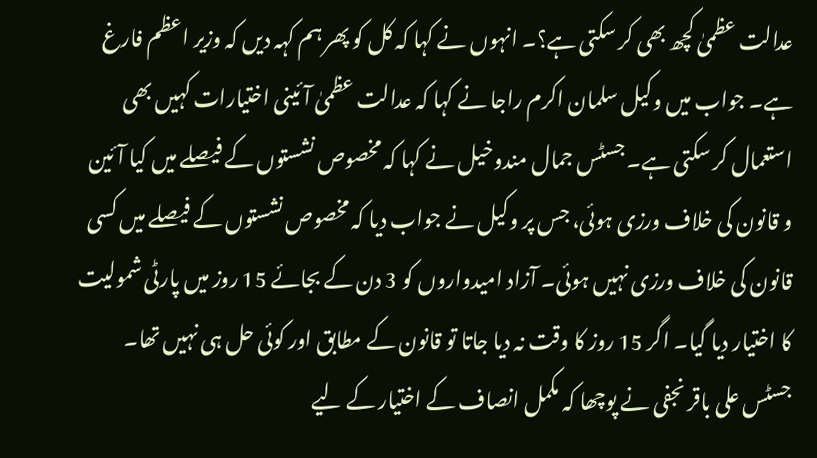عدالت عظمیٰ کچھ بھی کر سکتی ہے؟۔ انہوں نے کہا کہ کل کو پھر ہم کہہ دیں کہ وزیر اعظم فارغ ہے۔ جواب میں وکیل سلمان اکرم راجا نے کہا کہ عدالت عظمیٰ آئینی اختیارات کہیں بھی استعمال کر سکتی ہے۔ جسٹس جمال مندوخیل نے کہا کہ مخصوص نشستوں کے فیصلے میں کیا آئین و قانون کی خلاف ورزی ہوئی، جس پر وکیل نے جواب دیا کہ مخصوص نشستوں کے فیصلے میں کسی قانون کی خلاف ورزی نہیں ہوئی۔ آزاد امیدواروں کو 3 دن کے بجائے 15 روز میں پارٹی شمولیت کا اختیار دیا گیا۔ اگر 15 روز کا وقت نہ دیا جاتا تو قانون کے مطابق اور کوئی حل ہی نہیں تھا۔ جسٹس علی باقر نجفی نے پوچھا کہ مکمل انصاف کے اختیار کے لیے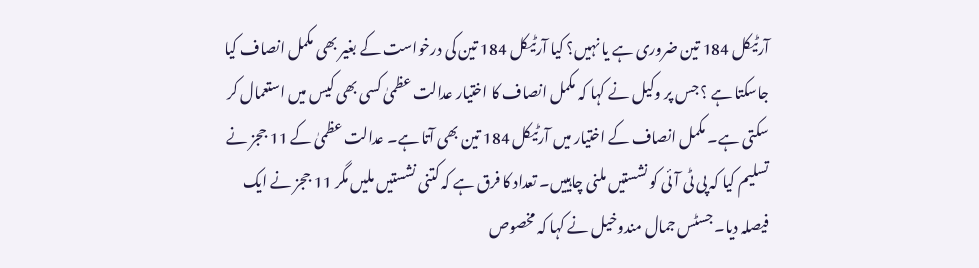آرٹیکل 184 تین ضروری ہے یا نہیں؟ کیا آرٹیکل 184 تین کی درخواست کے بغیر بھی مکمل انصاف کیا جاسکتا ہے ؟ جس پر وکیل نے کہا کہ مکمل انصاف کا اختیار عدالت عظمیٰ کسی بھی کیس میں استعمال کر سکتی ہے۔ مکمل انصاف کے اختیار میں آرٹیکل 184 تین بھی آتا ہے۔ عدالت عظمیٰ کے 11 ججز نے تسلیم کیا کہ پی ٹی آئی کو نشستیں ملنی چاہییں۔ تعداد کا فرق ہے کہ کتنی نشستیں ملیں مگر 11 ججز نے ایک فیصلہ دیا۔ جسٹس جمال مندوخیل نے کہا کہ مخصوص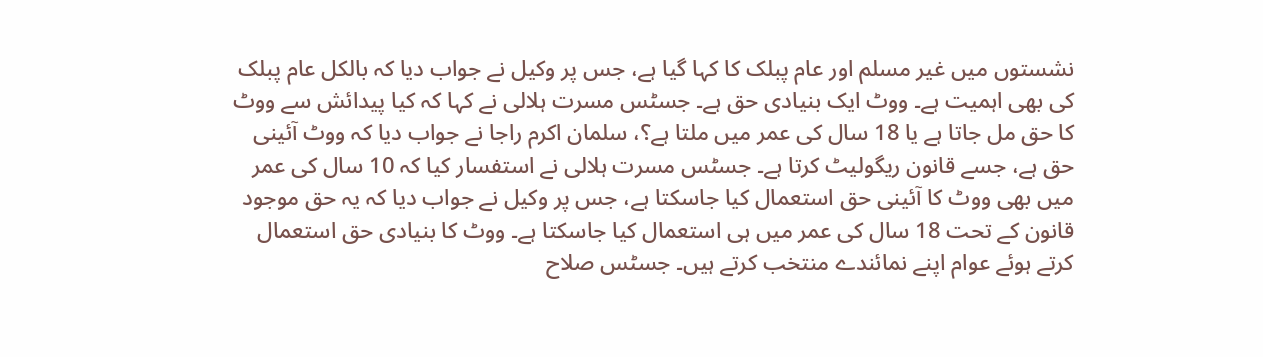نشستوں میں غیر مسلم اور عام پبلک کا کہا گیا ہے، جس پر وکیل نے جواب دیا کہ بالکل عام پبلک کی بھی اہمیت ہے۔ ووٹ ایک بنیادی حق ہے۔ جسٹس مسرت ہلالی نے کہا کہ کیا پیدائش سے ووٹ کا حق مل جاتا ہے یا 18 سال کی عمر میں ملتا ہے؟، سلمان اکرم راجا نے جواب دیا کہ ووٹ آئینی حق ہے، جسے قانون ریگولیٹ کرتا ہے۔ جسٹس مسرت ہلالی نے استفسار کیا کہ 10 سال کی عمر میں بھی ووٹ کا آئینی حق استعمال کیا جاسکتا ہے، جس پر وکیل نے جواب دیا کہ یہ حق موجود قانون کے تحت 18 سال کی عمر میں ہی استعمال کیا جاسکتا ہے۔ ووٹ کا بنیادی حق استعمال کرتے ہوئے عوام اپنے نمائندے منتخب کرتے ہیں۔ جسٹس صلاح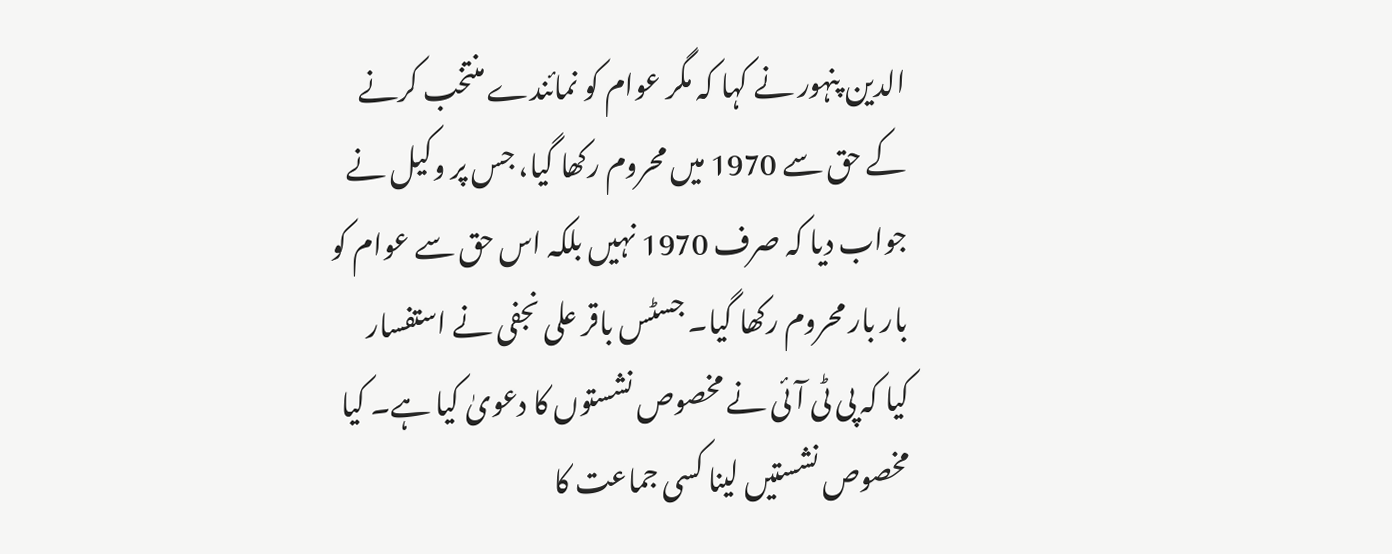الدین پنہور نے کہا کہ مگر عوام کو نمائندے منتخب کرنے کے حق سے 1970 میں محروم رکھا گیا، جس پر وکیل نے جواب دیا کہ صرف 1970 نہیں بلکہ اس حق سے عوام کو بار بار محروم رکھا گیا۔ جسٹس باقر علی نجفی نے استفسار کیا کہ پی ٹی آئی نے مخصوص نشستوں کا دعویٰ کیا ہے۔ کیا مخصوص نشستیں لینا کسی جماعت کا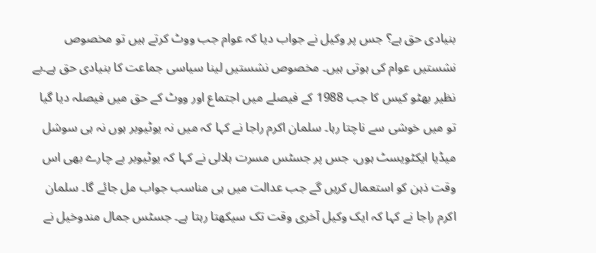بنیادی حق ہے؟ جس پر وکیل نے جواب دیا کہ عوام جب ووٹ کرتے ہیں تو مخصوص نشستیں عوام کی ہوتی ہیں۔ مخصوص نشستیں لینا سیاسی جماعت کا بنیادی حق ہے۔بے نظیر بھٹو کیس کا جب 1988 کے فیصلے میں اجتماع اور ووٹ کے حق میں فیصلہ دیا گیا تو میں خوشی سے ناچتا رہا۔ سلمان اکرم راجا نے کہا کہ میں نہ یوٹیوبر ہوں نہ ہی سوشل میڈیا ایکٹویسٹ ہوں، جس پر جسٹس مسرت ہلالی نے کہا کہ یوٹیوبر بے چارے بھی اس وقت ذہن کو استعمال کریں گے جب عدالت میں ہی مناسب جواب مل جائے گا۔ سلمان اکرم راجا نے کہا کہ ایک وکیل آخری وقت تک سیکھتا رہتا ہے۔ جسٹس جمال مندوخیل نے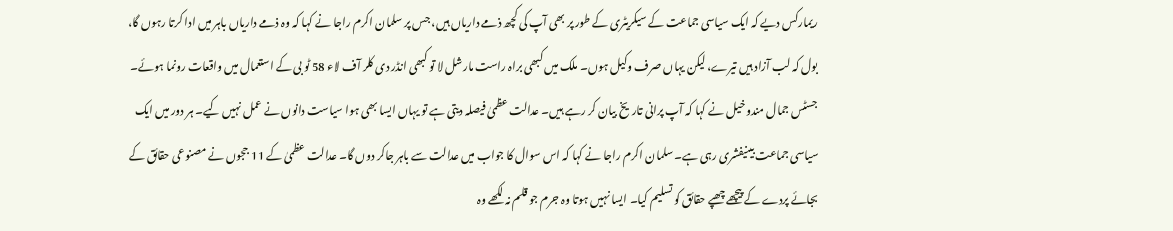ریمارکس دیے کہ ایک سیاسی جماعت کے سیکریٹری کے طور پر بھی آپ کی کچھ ذمے داریاں ہیں، جس پر سلمان اکرم راجا نے کہا کہ وہ ذمے داریاں باہر میں ادا کرتا رہوں گا، بول کہ لب آزاد ہیں تیرے، لیکن یہاں صرف وکیل ہوں۔ ملک میں کبھی براہ راست مارشل لا تو کبھی انڈر دی کلر آف لاء 58 ٹو بی کے استعمال میں واقعات رونما ہوئے۔ جسٹس جمال مندوخیل نے کہا کہ آپ پرانی تاریخ بیان کر رہے ہیں۔ عدالت عظمیٰ فیصلہ دیتی ہے تو یہاں ایسا بھی ہوا سیاست دانوں نے عمل نہیں کیے۔ ہر دور میں ایک سیاسی جماعت بینیفشری رہی ہے۔ سلمان اکرم راجا نے کہا کہ اس سوال کا جواب میں عدالت سے باہر جاکر دوں گا۔ عدالت عظمیٰ کے 11 ججوں نے مصنوعی حقائق کے بجائے پردے کے پیچھے چھپے حقائق کو تسلیم کیا۔ ایسا نہیں ہوتا وہ جرم جو قلم نہ لکھے وہ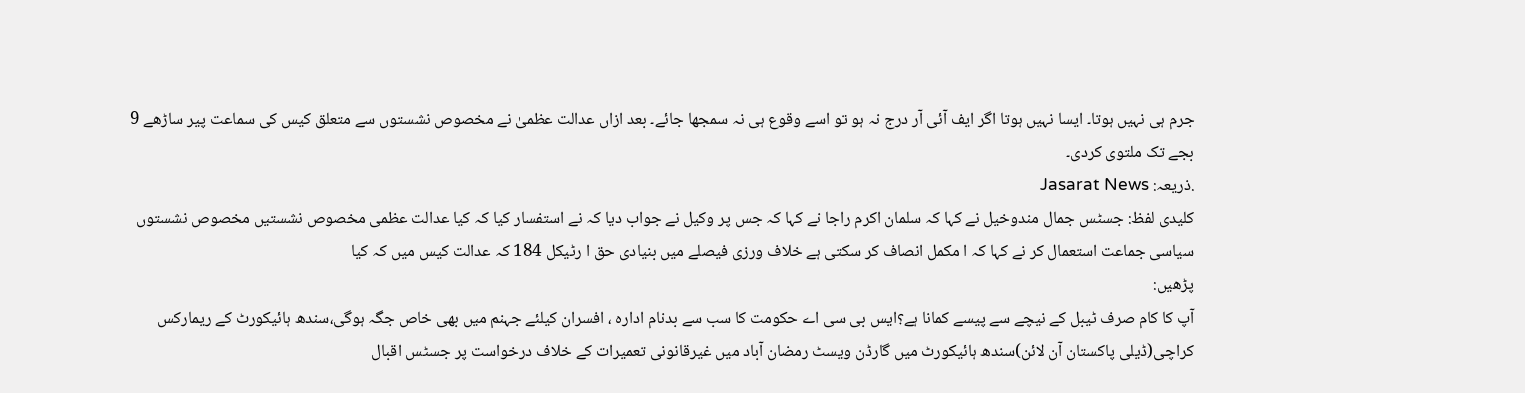جرم ہی نہیں ہوتا۔ ایسا نہیں ہوتا اگر ایف آئی آر درج نہ ہو تو اسے وقوع ہی نہ سمجھا جائے۔ بعد ازاں عدالت عظمیٰ نے مخصوص نشستوں سے متعلق کیس کی سماعت پیر ساڑھے 9 بجے تک ملتوی کردی۔
.ذریعہ: Jasarat News
کلیدی لفظ: جسٹس جمال مندوخیل نے کہا کہ سلمان اکرم راجا نے کہا کہ جس پر وکیل نے جواب دیا کہ نے استفسار کیا کہ کیا عدالت عظمی مخصوص نشستیں مخصوص نشستوں سیاسی جماعت استعمال کر نے کہا کہ ا مکمل انصاف کر سکتی ہے خلاف ورزی فیصلے میں بنیادی حق ا رٹیکل 184 کہ عدالت کیس میں کہ کیا
پڑھیں:
آپ کا کام صرف ٹیبل کے نیچے سے پیسے کمانا ہے؟ایس بی سی اے حکومت کا سب سے بدنام ادارہ ، افسران کیلئے جہنم میں بھی خاص جگہ ہوگی،سندھ ہائیکورٹ کے ریمارکس
کراچی(ڈیلی پاکستان آن لائن)سندھ ہائیکورٹ میں گارڈن ویسٹ رمضان آباد میں غیرقانونی تعمیرات کے خلاف درخواست پر جسٹس اقبال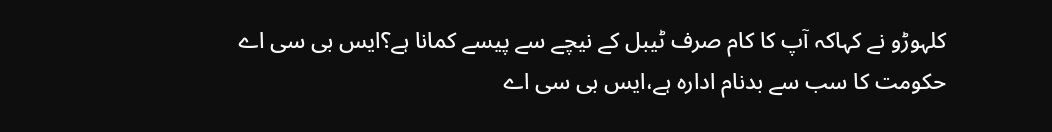کلہوڑو نے کہاکہ آپ کا کام صرف ٹیبل کے نیچے سے پیسے کمانا ہے؟ایس بی سی اے حکومت کا سب سے بدنام ادارہ ہے،ایس بی سی اے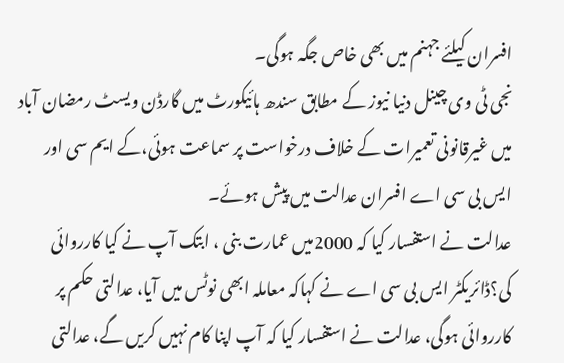افسران کیلئے جہنم میں بھی خاص جگہ ہوگی۔
نجی ٹی وی چینل دنیا نیوز کے مطابق سندھ ہائیکورٹ میں گارڈن ویسٹ رمضان آباد میں غیرقانونی تعمیرات کے خلاف درخواست پر سماعت ہوئی،کے ایم سی اور ایس بی سی اے افسران عدالت میں پیش ہوئے۔
عدالت نے استفسار کیا کہ 2000میں عمارت بنی ، ابتک آپ نے کیا کارروائی کی؟ڈائریکٹر ایس بی سی اے نے کہاکہ معاملہ ابھی نوٹس میں آیا، عدالتی حکم پر کارروائی ہوگی، عدالت نے استفسار کیا کہ آپ اپنا کام نہیں کریں گے، عدالتی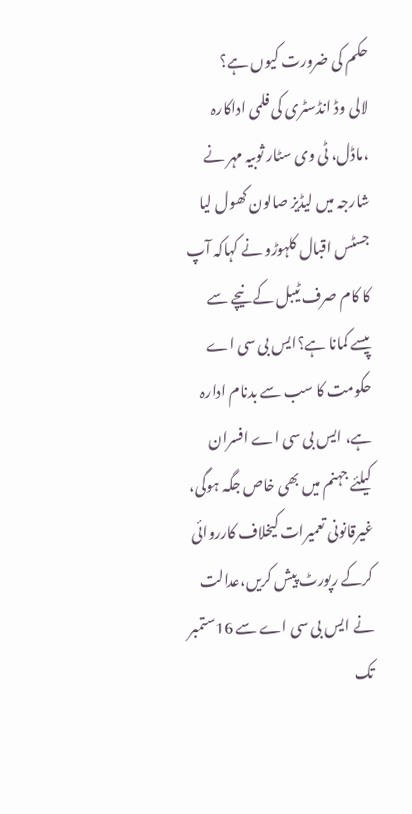حکم کی ضرورت کیوں ہے؟
لالی وڈ انڈسٹری کی فلمی اداکارہ ،ماڈل، ٹی وی سٹار ثوبیہ مہر نے شارجہ میں لیڈیز صالون کھول لیا
جسٹس اقبال کلہوڑو نے کہاکہ آپ کا کام صرف ٹیبل کے نیچے سے پیسے کمانا ہے؟ایس بی سی اے حکومت کا سب سے بدنام ادارہ ہے، ایس بی سی اے افسران کیلئے جہنم میں بھی خاص جگہ ہوگی، غیرقانونی تعمیرات کیخلاف کارروائی کرکے رپورٹ پیش کریں،عدالت نے ایس بی سی اے سے 16ستمبر تک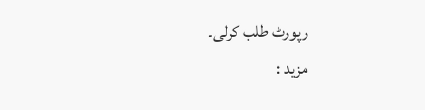رپورٹ طلب کرلی۔
مزید :